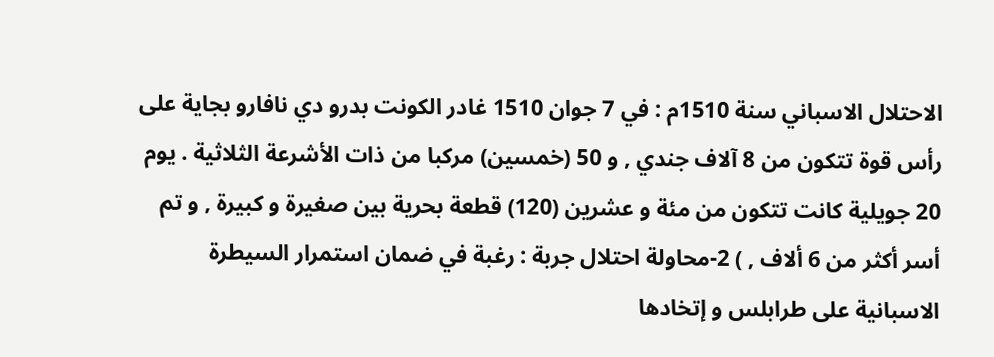الاحتلال الاسباني سنة 1510م : في 7 جوان 1510 غادر الكونت بدرو دي نافارو بجاية على رأس قوة تتكون من 8 آلاف جندي , و 50 (خمسين) مركبا من ذات الأشرعة الثلاثية . يوم 20 جويلية كانت تتكون من مئة و عشرين (120) قطعة بحرية بين صغيرة و كبيرة , و تم أسر أكثر من 6 ألاف , ) 2-محاولة احتلال جربة : رغبة في ضمان استمرار السيطرة الاسبانية على طرابلس و إتخادها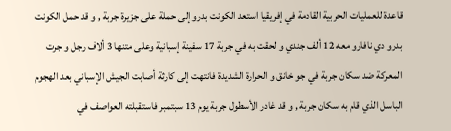قاعدة للعمليات الحربية القادمة في إفريقيا استعد الكونت بدرو إلى حملة على جزيرة جربة , و قد حمل الكونت بدرو دي نافارو معه 12 ألف جندي و لحقت به في جربة 17 سفينة إسبانية وعلى متنها 3 ألاف رجل و جرت المعركة ضد سكان جربة في جو خانق و الحرارة الشديدة فانتهت إلى كارثة أصابت الجيش الإسباني بعد الهجوم الباسل الذي قام به سكان جربة , و قد غادر الأسطول جربة يوم 13 سبتمبر فاستقبلته العواصف في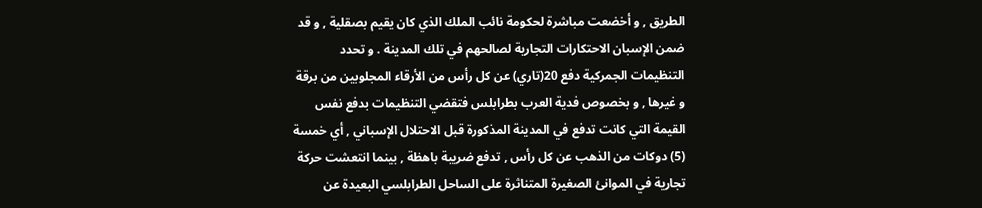الطريق , و أخضعت مباشرة لحكومة نائب الملك الذي كان يقيم بصقلية , و قد ضمن الإسبان الاحتكارات التجارية لصالحهم في تلك المدينة . و تحدد التنظيمات الجمركية دفع 20(تاري) عن كل رأس من الأرقاء المجلوبين من برقة و غيرها , و بخصوص فدية العرب بطرابلس فتقضي التنظيمات بدفع نفس القيمة التي كانت تدفع في المدينة المذكورة قبل الاحتلال الإسباني , أي خمسة (5) دوكات من الذهب عن كل رأس , تدفع ضريبة باهظة , بينما انتعشت حركة تجارية في الموانئ الصغيرة المتناثرة على الساحل الطرابلسي البعيدة عن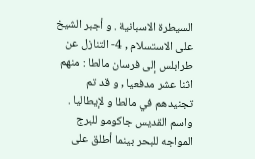السيطرة الاسبانية . و أجبر الشيخ على الاستسلام , 4- التنازل عن طرابلس إلى فرسان مالطا : منهم اثنا عشر مدفعيا , و قد تم تجنيدهم في مالطا و لإيطاليا . واسم القديس جاكومو للبرج المواجه للبحر بينما أطلق على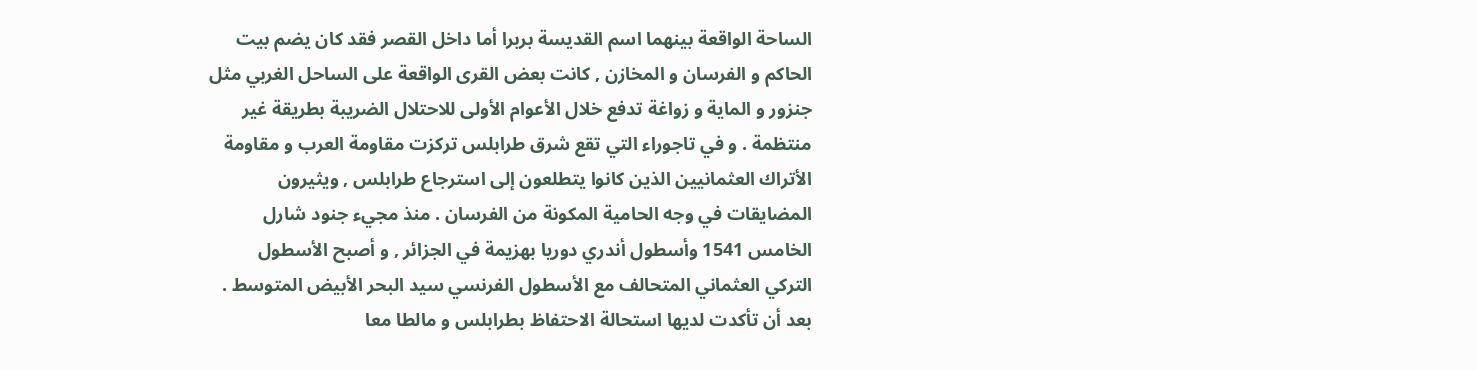الساحة الواقعة بينهما اسم القديسة بربرا أما داخل القصر فقد كان يضم بيت الحاكم و الفرسان و المخازن , كانت بعض القرى الواقعة على الساحل الغربي مثل جنزور و الماية و زواغة تدفع خلال الأعوام الأولى للاحتلال الضريبة بطريقة غير منتظمة . و في تاجوراء التي تقع شرق طرابلس تركزت مقاومة العرب و مقاومة الأتراك العثمانيين الذين كانوا يتطلعون إلى استرجاع طرابلس , ويثيرون المضايقات في وجه الحامية المكونة من الفرسان . منذ مجيء جنود شارل الخامس 1541 وأسطول أندري دوريا بهزيمة في الجزائر , و أصبح الأسطول التركي العثماني المتحالف مع الأسطول الفرنسي سيد البحر الأبيض المتوسط . بعد أن تأكدت لديها استحالة الاحتفاظ بطرابلس و مالطا معا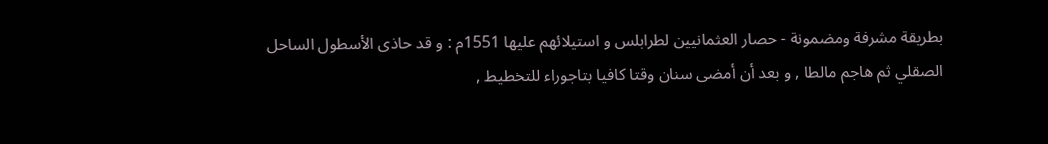بطريقة مشرفة ومضمونة - حصار العثمانيين لطرابلس و استيلائهم عليها 1551م : و قد حاذى الأسطول الساحل الصقلي ثم هاجم مالطا , و بعد أن أمضى سنان وقتا كافيا بتاجوراء للتخطيط ,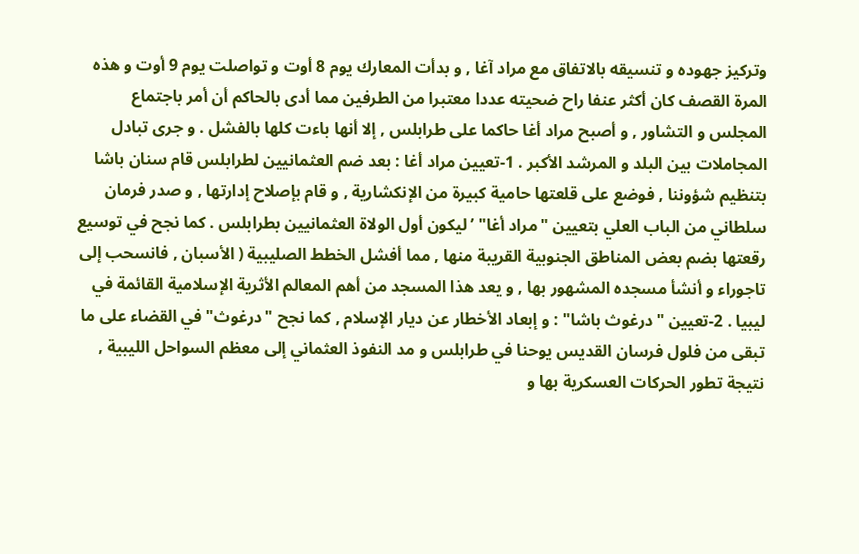وتركيز جهوده و تنسيقه بالاتفاق مع مراد آغا , و بدأت المعارك يوم 8 أوت و تواصلت يوم 9 أوت و هذه المرة القصف كان أكثر عنفا راح ضحيته عددا معتبرا من الطرفين مما أدى بالحاكم أن أمر باجتماع المجلس و التشاور , و أصبح مراد أغا حاكما على طرابلس , إلا أنها باءت كلها بالفشل . و جرى تبادل المجاملات بين البلد و المرشد الأكبر . 1-تعيين مراد أغا : بعد ضم العثمانيين لطرابلس قام سنان باشا بتنظيم شؤوننا , فوضع على قلعتها حامية كبيرة من الإنكشارية , و قام بإصلاح إدارتها , و صدر فرمان سلطاني من الباب العلي بتعيين "مراد أغا" ’ ليكون أول الولاة العثمانيين بطرابلس . كما نجح في توسيع رقعتها بضم بعض المناطق الجنوبية القريبة منها , مما أفشل الخطط الصليبية ( الأسبان , فانسحب إلى تاجوراء و أنشأ مسجده المشهور بها , و يعد هذا المسجد من أهم المعالم الأثرية الإسلامية القائمة في ليبيا . 2-تعيين "درغوث باشا" : و إبعاد الأخطار عن ديار الإسلام , كما نجح "درغوث" في القضاء على ما تبقى من فلول فرسان القديس يوحنا في طرابلس و مد النفوذ العثماني إلى معظم السواحل الليبية , نتيجة تطور الحركات العسكرية بها و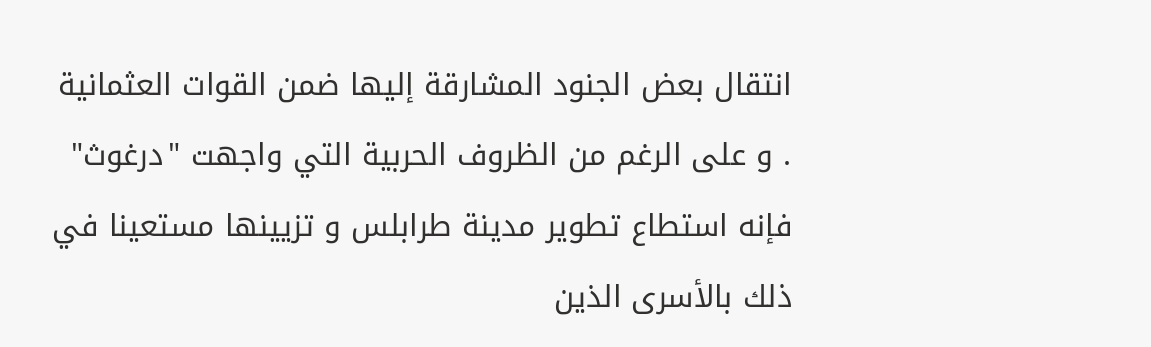انتقال بعض الجنود المشارقة إليها ضمن القوات العثمانية . و على الرغم من الظروف الحربية التي واجهت "درغوث" فإنه استطاع تطوير مدينة طرابلس و تزيينها مستعينا في ذلك بالأسرى الذين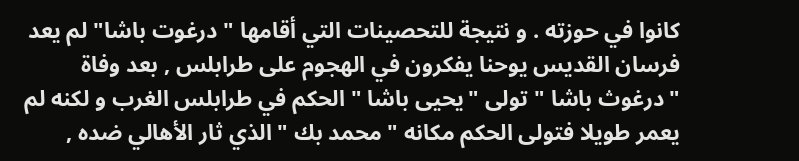كانوا في حوزته . و نتيجة للتحصينات التي أقامها "درغوت باشا" لم يعد فرسان القديس يوحنا يفكرون في الهجوم على طرابلس , بعد وفاة "درغوث باشا " تولى "يحيى باشا " الحكم في طرابلس الغرب و لكنه لم يعمر طويلا فتولى الحكم مكانه " محمد بك " الذي ثار الأهالي ضده ,